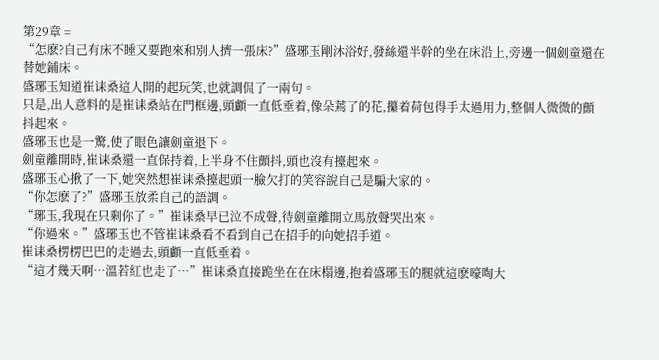第29章 =
“怎麽?自己有床不睡又要跑來和別人擠一張床?”盛琊玉剛沐浴好,發絲還半幹的坐在床沿上,旁邊一個劍童還在替她鋪床。
盛琊玉知道崔诔桑這人開的起玩笑,也就調侃了一兩句。
只是,出人意料的是崔诔桑站在門框邊,頭顱一直低垂着,像朵蔫了的花,攥着荷包得手太過用力,整個人微微的顫抖起來。
盛琊玉也是一驚,使了眼色讓劍童退下。
劍童離開時,崔诔桑還一直保持着,上半身不住顫抖,頭也沒有擡起來。
盛琊玉心揪了一下,她突然想崔诔桑擡起頭一臉欠打的笑容說自己是騙大家的。
“你怎麽了?”盛琊玉放柔自己的語調。
“琊玉,我現在只剩你了。”崔诔桑早已泣不成聲,待劍童離開立馬放聲哭出來。
“你過來。”盛琊玉也不管崔诔桑看不看到自己在招手的向她招手道。
崔诔桑楞楞巴巴的走過去,頭顱一直低垂着。
“這才幾天啊…溫若紅也走了…”崔诔桑直接跪坐在在床榻邊,抱着盛琊玉的腿就這麽嚎啕大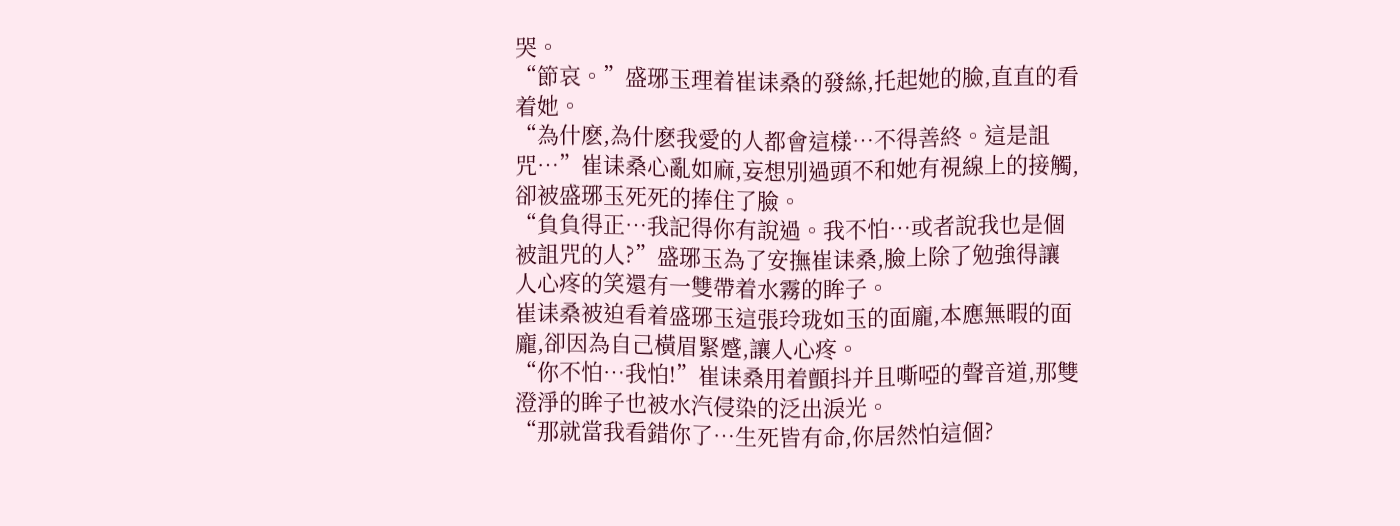哭。
“節哀。”盛琊玉理着崔诔桑的發絲,托起她的臉,直直的看着她。
“為什麽,為什麽我愛的人都會這樣…不得善終。這是詛咒…”崔诔桑心亂如麻,妄想別過頭不和她有視線上的接觸,卻被盛琊玉死死的捧住了臉。
“負負得正…我記得你有說過。我不怕…或者說我也是個被詛咒的人?”盛琊玉為了安撫崔诔桑,臉上除了勉強得讓人心疼的笑還有一雙帶着水霧的眸子。
崔诔桑被迫看着盛琊玉這張玲珑如玉的面龐,本應無暇的面龐,卻因為自己橫眉緊蹙,讓人心疼。
“你不怕…我怕!”崔诔桑用着顫抖并且嘶啞的聲音道,那雙澄淨的眸子也被水汽侵染的泛出淚光。
“那就當我看錯你了…生死皆有命,你居然怕這個?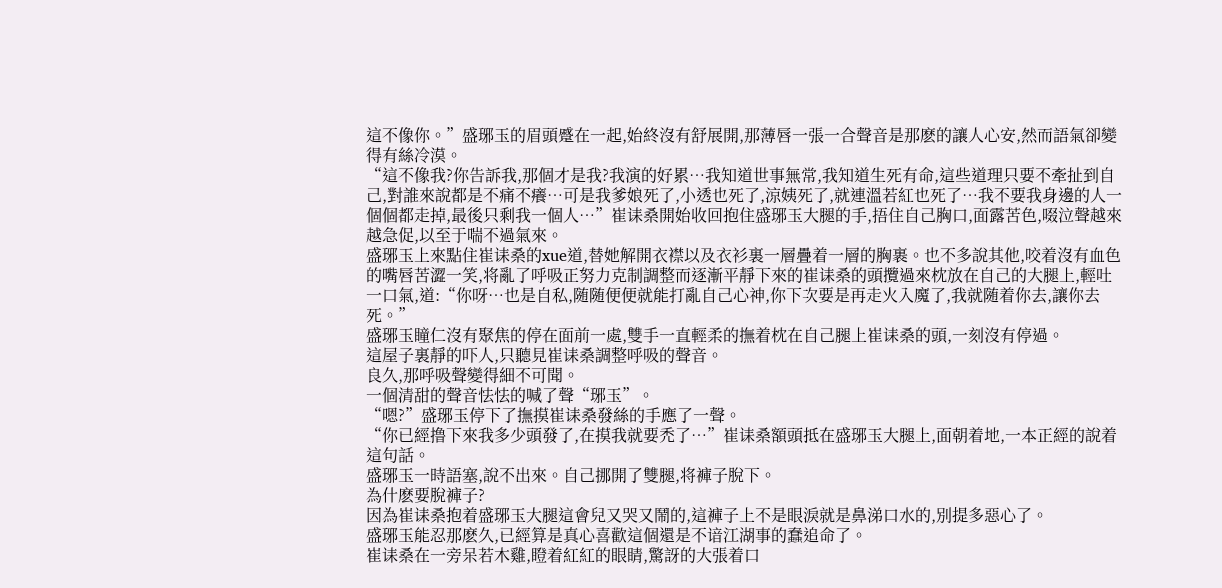這不像你。”盛琊玉的眉頭蹙在一起,始終沒有舒展開,那薄唇一張一合聲音是那麽的讓人心安,然而語氣卻變得有絲冷漠。
“這不像我?你告訴我,那個才是我?我演的好累…我知道世事無常,我知道生死有命,這些道理只要不牽扯到自己,對誰來說都是不痛不癢…可是我爹娘死了,小透也死了,涼姨死了,就連溫若紅也死了…我不要我身邊的人一個個都走掉,最後只剩我一個人…”崔诔桑開始收回抱住盛琊玉大腿的手,捂住自己胸口,面露苦色,啜泣聲越來越急促,以至于喘不過氣來。
盛琊玉上來點住崔诔桑的xue道,替她解開衣襟以及衣衫裏一層疊着一層的胸裹。也不多說其他,咬着沒有血色的嘴唇苦澀一笑,将亂了呼吸正努力克制調整而逐漸平靜下來的崔诔桑的頭攬過來枕放在自己的大腿上,輕吐一口氣,道:“你呀…也是自私,随随便便就能打亂自己心神,你下次要是再走火入魔了,我就随着你去,讓你去死。”
盛琊玉瞳仁沒有聚焦的停在面前一處,雙手一直輕柔的撫着枕在自己腿上崔诔桑的頭,一刻沒有停過。
這屋子裏靜的吓人,只聽見崔诔桑調整呼吸的聲音。
良久,那呼吸聲變得細不可聞。
一個清甜的聲音怯怯的喊了聲“琊玉”。
“嗯?”盛琊玉停下了撫摸崔诔桑發絲的手應了一聲。
“你已經撸下來我多少頭發了,在摸我就要禿了…”崔诔桑額頭抵在盛琊玉大腿上,面朝着地,一本正經的說着這句話。
盛琊玉一時語塞,說不出來。自己挪開了雙腿,将褲子脫下。
為什麽要脫褲子?
因為崔诔桑抱着盛琊玉大腿這會兒又哭又鬧的,這褲子上不是眼淚就是鼻涕口水的,別提多惡心了。
盛琊玉能忍那麽久,已經算是真心喜歡這個還是不谙江湖事的蠢追命了。
崔诔桑在一旁呆若木雞,瞪着紅紅的眼睛,驚訝的大張着口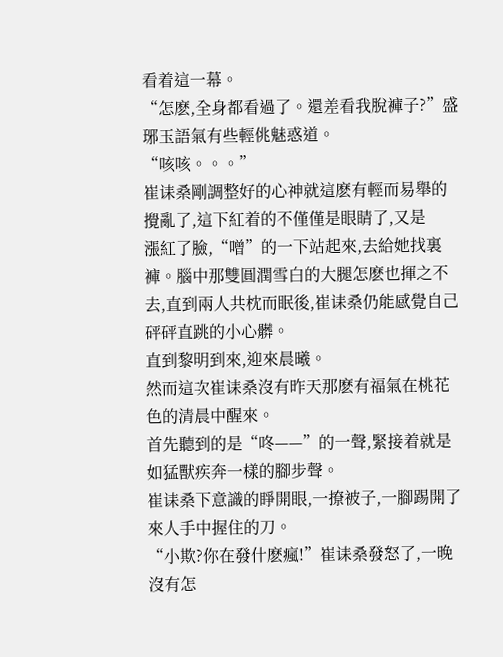看着這一幕。
“怎麽,全身都看過了。還差看我脫褲子?”盛琊玉語氣有些輕佻魅惑道。
“咳咳。。。”
崔诔桑剛調整好的心神就這麽有輕而易舉的攪亂了,這下紅着的不僅僅是眼睛了,又是
漲紅了臉,“噌”的一下站起來,去給她找裏褲。腦中那雙圓潤雪白的大腿怎麽也揮之不去,直到兩人共枕而眠後,崔诔桑仍能感覺自己砰砰直跳的小心髒。
直到黎明到來,迎來晨曦。
然而這次崔诔桑沒有昨天那麽有福氣在桃花色的清晨中醒來。
首先聽到的是“咚——”的一聲,緊接着就是如猛獸疾奔一樣的腳步聲。
崔诔桑下意識的睜開眼,一撩被子,一腳踢開了來人手中握住的刀。
“小欺?你在發什麽瘋!”崔诔桑發怒了,一晚沒有怎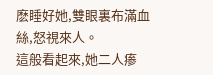麽睡好她,雙眼裏布滿血絲,怒視來人。
這般看起來,她二人瘆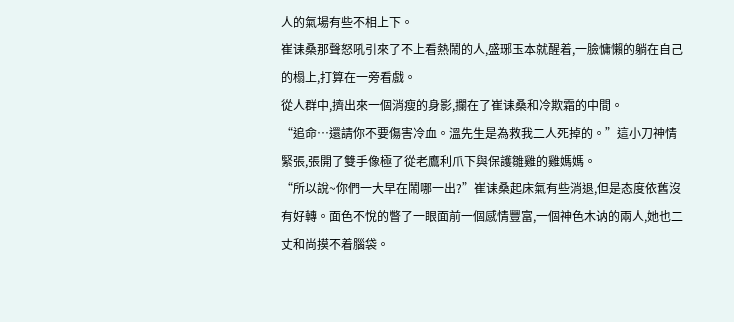人的氣場有些不相上下。
崔诔桑那聲怒吼引來了不上看熱鬧的人,盛琊玉本就醒着,一臉慵懶的躺在自己的榻上,打算在一旁看戲。
從人群中,擠出來一個消瘦的身影,攔在了崔诔桑和冷欺霜的中間。
“追命…還請你不要傷害冷血。溫先生是為救我二人死掉的。”這小刀神情緊張,張開了雙手像極了從老鷹利爪下與保護雛雞的雞媽媽。
“所以說~你們一大早在鬧哪一出?”崔诔桑起床氣有些消退,但是态度依舊沒有好轉。面色不悅的瞥了一眼面前一個感情豐富,一個神色木讷的兩人,她也二丈和尚摸不着腦袋。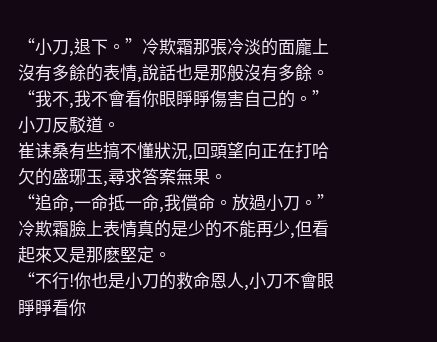“小刀,退下。”冷欺霜那張冷淡的面龐上沒有多餘的表情,說話也是那般沒有多餘。
“我不,我不會看你眼睜睜傷害自己的。”小刀反駁道。
崔诔桑有些搞不懂狀況,回頭望向正在打哈欠的盛琊玉,尋求答案無果。
“追命,一命抵一命,我償命。放過小刀。”冷欺霜臉上表情真的是少的不能再少,但看起來又是那麽堅定。
“不行!你也是小刀的救命恩人,小刀不會眼睜睜看你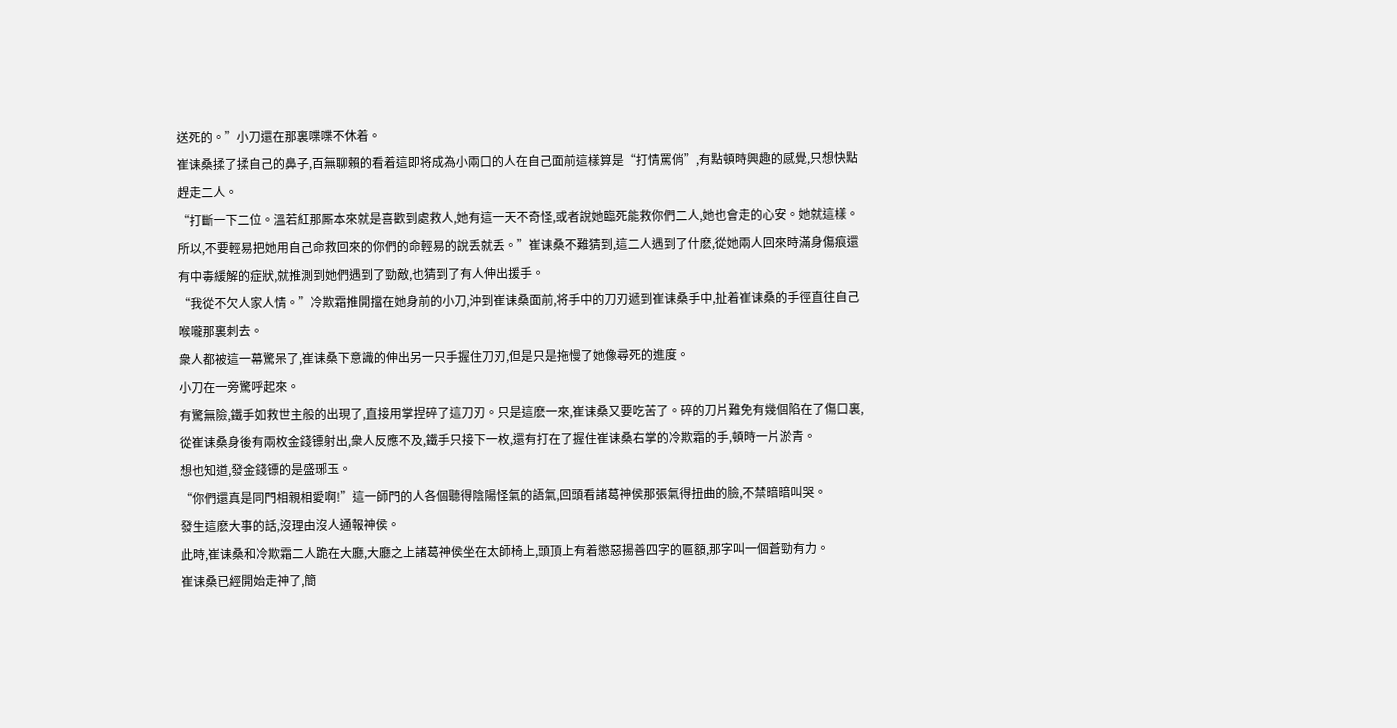送死的。”小刀還在那裏喋喋不休着。
崔诔桑揉了揉自己的鼻子,百無聊賴的看着這即将成為小兩口的人在自己面前這樣算是“打情罵俏”,有點頓時興趣的感覺,只想快點趕走二人。
“打斷一下二位。溫若紅那厮本來就是喜歡到處救人,她有這一天不奇怪,或者說她臨死能救你們二人,她也會走的心安。她就這樣。所以,不要輕易把她用自己命救回來的你們的命輕易的說丢就丢。”崔诔桑不難猜到,這二人遇到了什麽,從她兩人回來時滿身傷痕還有中毒緩解的症狀,就推測到她們遇到了勁敵,也猜到了有人伸出援手。
“我從不欠人家人情。”冷欺霜推開擋在她身前的小刀,沖到崔诔桑面前,将手中的刀刃遞到崔诔桑手中,扯着崔诔桑的手徑直往自己喉嚨那裏刺去。
衆人都被這一幕驚呆了,崔诔桑下意識的伸出另一只手握住刀刃,但是只是拖慢了她像尋死的進度。
小刀在一旁驚呼起來。
有驚無險,鐵手如救世主般的出現了,直接用掌捏碎了這刀刃。只是這麽一來,崔诔桑又要吃苦了。碎的刀片難免有幾個陷在了傷口裏,從崔诔桑身後有兩枚金錢镖射出,衆人反應不及,鐵手只接下一枚,還有打在了握住崔诔桑右掌的冷欺霜的手,頓時一片淤青。
想也知道,發金錢镖的是盛琊玉。
“你們還真是同門相親相愛啊!”這一師門的人各個聽得陰陽怪氣的語氣,回頭看諸葛神侯那張氣得扭曲的臉,不禁暗暗叫哭。
發生這麽大事的話,沒理由沒人通報神侯。
此時,崔诔桑和冷欺霜二人跪在大廳,大廳之上諸葛神侯坐在太師椅上,頭頂上有着懲惡揚善四字的匾額,那字叫一個蒼勁有力。
崔诔桑已經開始走神了,簡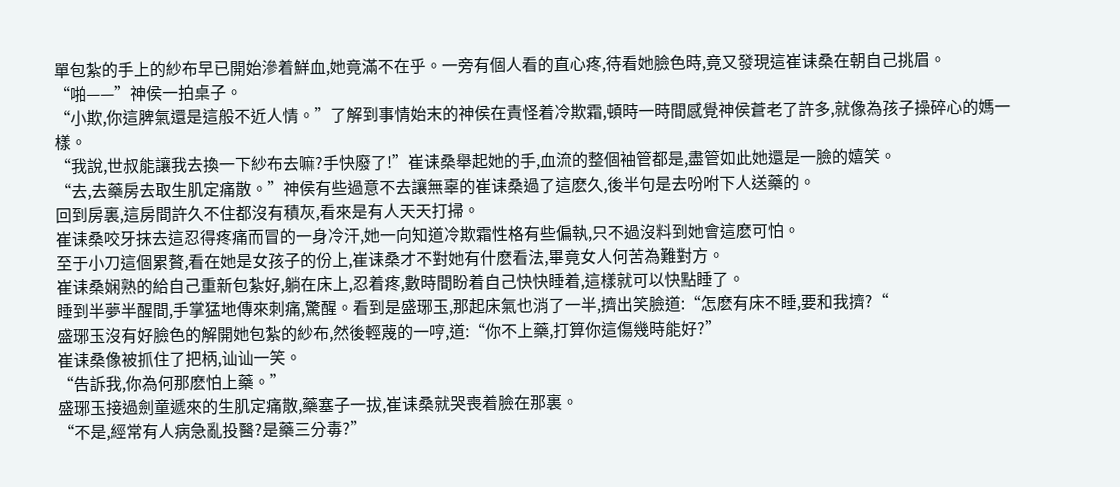單包紮的手上的紗布早已開始滲着鮮血,她竟滿不在乎。一旁有個人看的直心疼,待看她臉色時,竟又發現這崔诔桑在朝自己挑眉。
“啪——”神侯一拍桌子。
“小欺,你這脾氣還是這般不近人情。”了解到事情始末的神侯在責怪着冷欺霜,頓時一時間感覺神侯蒼老了許多,就像為孩子操碎心的媽一樣。
“我說,世叔能讓我去換一下紗布去嘛?手快廢了!”崔诔桑舉起她的手,血流的整個袖管都是,盡管如此她還是一臉的嬉笑。
“去,去藥房去取生肌定痛散。”神侯有些過意不去讓無辜的崔诔桑過了這麽久,後半句是去吩咐下人送藥的。
回到房裏,這房間許久不住都沒有積灰,看來是有人天天打掃。
崔诔桑咬牙抹去這忍得疼痛而冒的一身冷汗,她一向知道冷欺霜性格有些偏執,只不過沒料到她會這麽可怕。
至于小刀這個累贅,看在她是女孩子的份上,崔诔桑才不對她有什麽看法,畢竟女人何苦為難對方。
崔诔桑娴熟的給自己重新包紮好,躺在床上,忍着疼,數時間盼着自己快快睡着,這樣就可以快點睡了。
睡到半夢半醒間,手掌猛地傳來刺痛,驚醒。看到是盛琊玉,那起床氣也消了一半,擠出笑臉道:“怎麽有床不睡,要和我擠?“
盛琊玉沒有好臉色的解開她包紮的紗布,然後輕蔑的一哼,道:“你不上藥,打算你這傷幾時能好?”
崔诔桑像被抓住了把柄,讪讪一笑。
“告訴我,你為何那麽怕上藥。”
盛琊玉接過劍童遞來的生肌定痛散,藥塞子一拔,崔诔桑就哭喪着臉在那裏。
“不是,經常有人病急亂投醫?是藥三分毒?”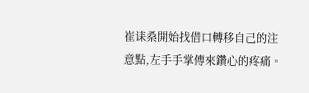崔诔桑開始找借口轉移自己的注意點,左手手掌傳來鑽心的疼痛。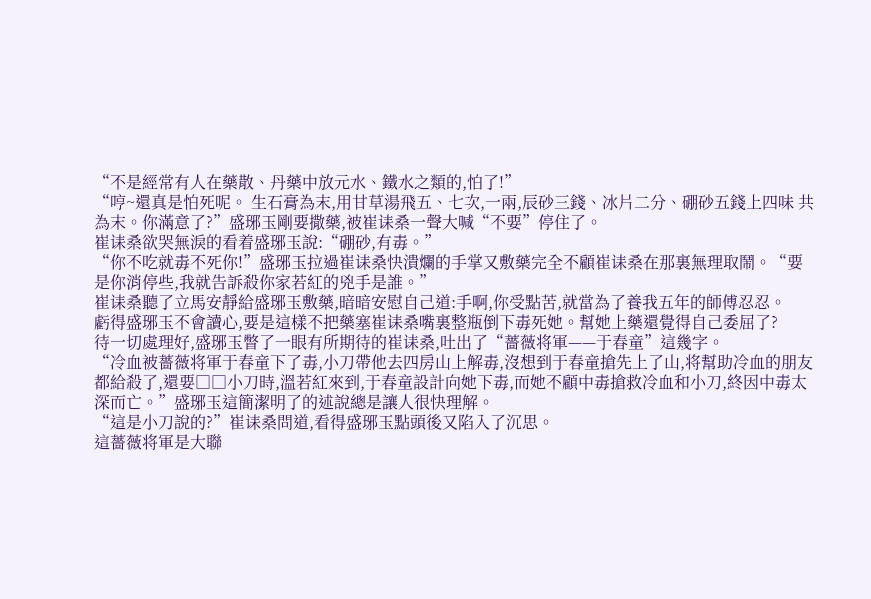“不是經常有人在藥散、丹藥中放元水、鐵水之類的,怕了!”
“哼~還真是怕死呢。 生石膏為末,用甘草湯飛五、七次,一兩,辰砂三錢、冰片二分、硼砂五錢上四味 共為末。你滿意了?”盛琊玉剛要撒藥,被崔诔桑一聲大喊“不要”停住了。
崔诔桑欲哭無淚的看着盛琊玉說:“硼砂,有毒。”
“你不吃就毒不死你!”盛琊玉拉過崔诔桑快潰爛的手掌又敷藥完全不顧崔诔桑在那裏無理取鬧。“要是你消停些,我就告訴殺你家若紅的兇手是誰。”
崔诔桑聽了立馬安靜給盛琊玉敷藥,暗暗安慰自己道:手啊,你受點苦,就當為了養我五年的師傅忍忍。
虧得盛琊玉不會讀心,要是這樣不把藥塞崔诔桑嘴裏整瓶倒下毒死她。幫她上藥還覺得自己委屈了?
待一切處理好,盛琊玉瞥了一眼有所期待的崔诔桑,吐出了“薔薇将軍——于春童”這幾字。
“冷血被薔薇将軍于春童下了毒,小刀帶他去四房山上解毒,沒想到于春童搶先上了山,将幫助冷血的朋友都給殺了,還要□□小刀時,溫若紅來到,于春童設計向她下毒,而她不顧中毒搶救冷血和小刀,終因中毒太深而亡。”盛琊玉這簡潔明了的述說總是讓人很快理解。
“這是小刀說的?”崔诔桑問道,看得盛琊玉點頭後又陷入了沉思。
這薔薇将軍是大聯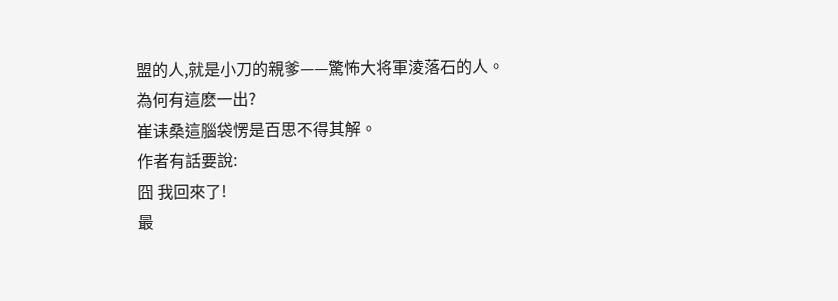盟的人,就是小刀的親爹——驚怖大将軍淩落石的人。
為何有這麽一出?
崔诔桑這腦袋愣是百思不得其解。
作者有話要說:
囧 我回來了!
最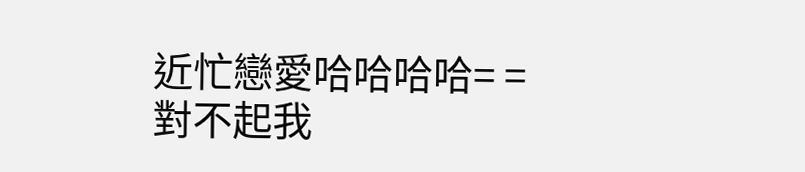近忙戀愛哈哈哈哈= =
對不起我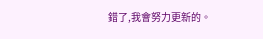錯了,我會努力更新的。